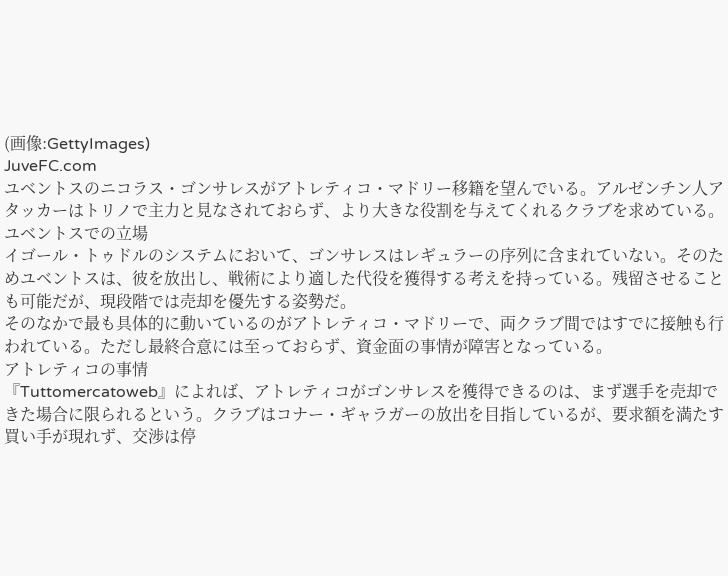(画像:GettyImages)
JuveFC.com
ユベントスのニコラス・ゴンサレスがアトレティコ・マドリー移籍を望んでいる。アルゼンチン人アタッカーはトリノで主力と見なされておらず、より大きな役割を与えてくれるクラブを求めている。
ユベントスでの立場
イゴール・トゥドルのシステムにおいて、ゴンサレスはレギュラーの序列に含まれていない。そのためユベントスは、彼を放出し、戦術により適した代役を獲得する考えを持っている。残留させることも可能だが、現段階では売却を優先する姿勢だ。
そのなかで最も具体的に動いているのがアトレティコ・マドリーで、両クラブ間ではすでに接触も行われている。ただし最終合意には至っておらず、資金面の事情が障害となっている。
アトレティコの事情
『Tuttomercatoweb』によれば、アトレティコがゴンサレスを獲得できるのは、まず選手を売却できた場合に限られるという。クラブはコナー・ギャラガーの放出を目指しているが、要求額を満たす買い手が現れず、交渉は停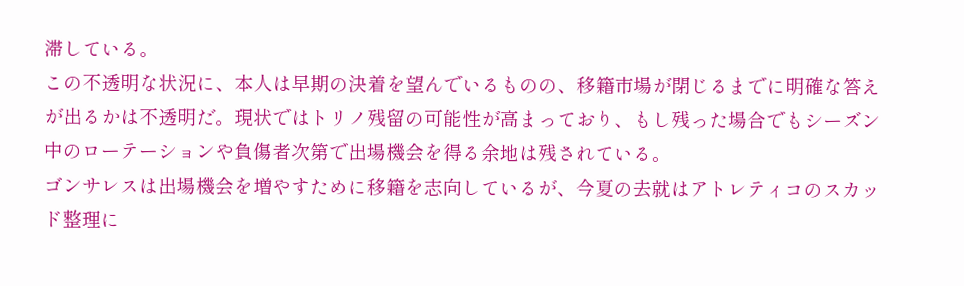滞している。
この不透明な状況に、本人は早期の決着を望んでいるものの、移籍市場が閉じるまでに明確な答えが出るかは不透明だ。現状ではトリノ残留の可能性が高まっており、もし残った場合でもシーズン中のローテーションや負傷者次第で出場機会を得る余地は残されている。
ゴンサレスは出場機会を増やすために移籍を志向しているが、今夏の去就はアトレティコのスカッド整理に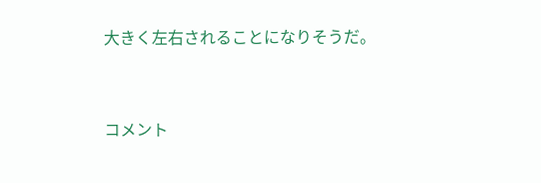大きく左右されることになりそうだ。


コメント